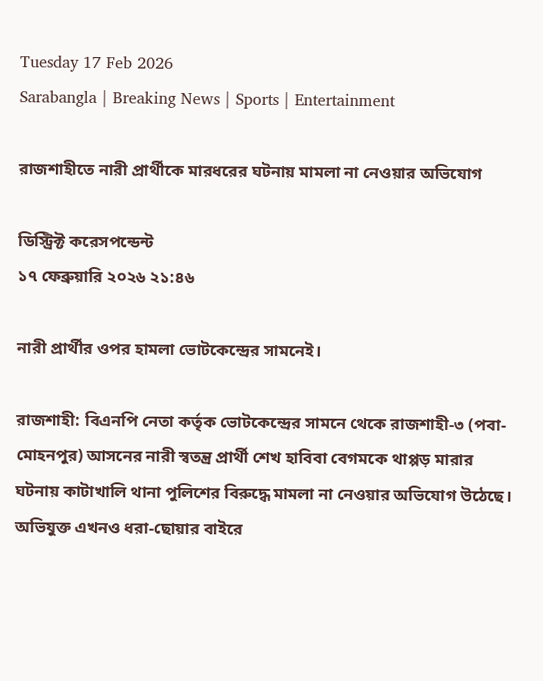Tuesday 17 Feb 2026
Sarabangla | Breaking News | Sports | Entertainment

রাজশাহীতে নারী প্রার্থীকে মারধরের ঘটনায় মামলা না নেওয়ার অভিযোগ

ডিস্ট্রিক্ট করেসপন্ডেন্ট
১৭ ফেব্রুয়ারি ২০২৬ ২১:৪৬

নারী প্রার্থীর ওপর হামলা ভোটকেন্দ্রের সামনেই।

রাজশাহী: বিএনপি নেতা কর্তৃক ভোটকেন্দ্রের সামনে থেকে রাজশাহী-৩ (পবা-মোহনপুর) আসনের নারী স্বতন্ত্র প্রার্থী শেখ হাবিবা বেগমকে থাপ্পড় মারার ঘটনায় কাটাখালি থানা পুলিশের বিরুদ্ধে মামলা না নেওয়ার অভিযোগ উঠেছে। অভিযুক্ত এখনও ধরা-ছোয়ার বাইরে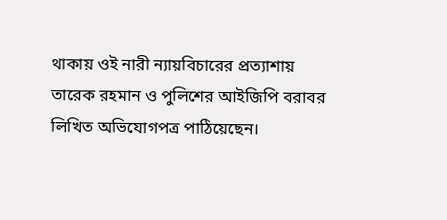থাকায় ওই নারী ন্যায়বিচারের প্রত্যাশায় তারেক রহমান ও পুলিশের আইজিপি বরাবর লিখিত অভিযোগপত্র পাঠিয়েছেন।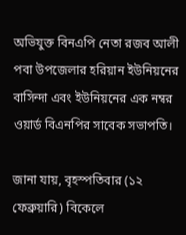অভিযুক্ত বিনএপি নেতা রজব আলী পবা উপজেলার হরিয়ান ইউনিয়নের বাসিন্দা এবং ইউনিয়নের এক নম্বর ওয়ার্ড বিএনপির সাবেক সভাপতি।

জানা যায়, বৃহস্পতিবার (১২ ফেব্রুয়ারি) বিকেলে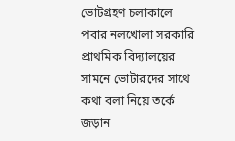ভোটগ্রহণ চলাকালে পবার নলখোলা সরকারি প্রাথমিক বিদ্যালয়ের সামনে ভোটারদের সাথে কথা বলা নিয়ে তর্কে জড়ান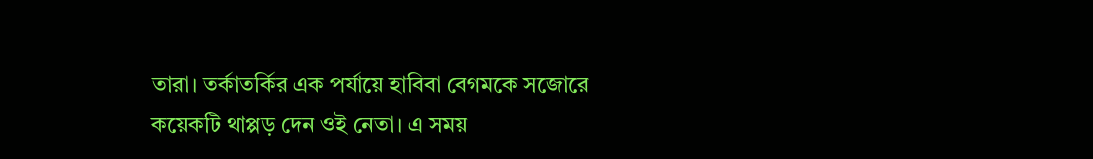তারা। তর্কাতর্কির এক পর্যায়ে হাবিবা বেগমকে সজোরে কয়েকটি থাপ্পড় দেন ওই নেতা। এ সময়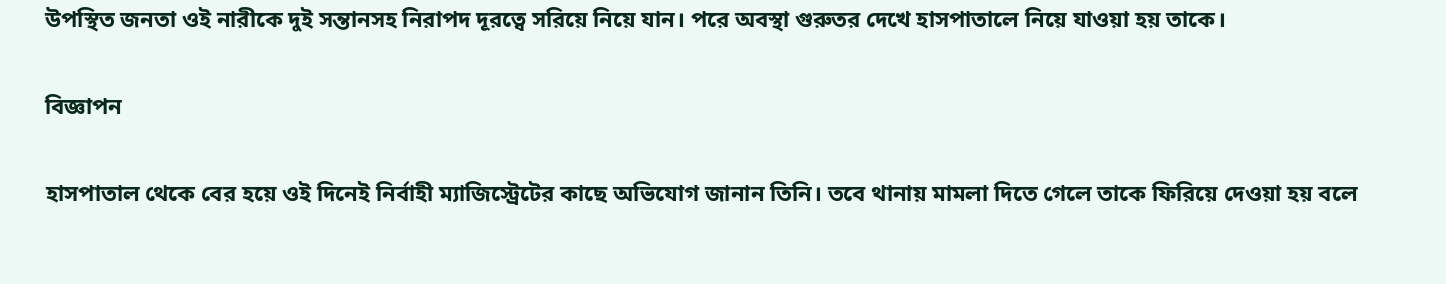উপস্থিত জনতা ওই নারীকে দুই সন্তানসহ নিরাপদ দূরত্বে সরিয়ে নিয়ে যান। পরে অবস্থা গুরুতর দেখে হাসপাতালে নিয়ে যাওয়া হয় তাকে।

বিজ্ঞাপন

হাসপাতাল থেকে বের হয়ে ওই দিনেই নির্বাহী ম্যাজিস্ট্রেটের কাছে অভিযোগ জানান তিনি। তবে থানায় মামলা দিতে গেলে তাকে ফিরিয়ে দেওয়া হয় বলে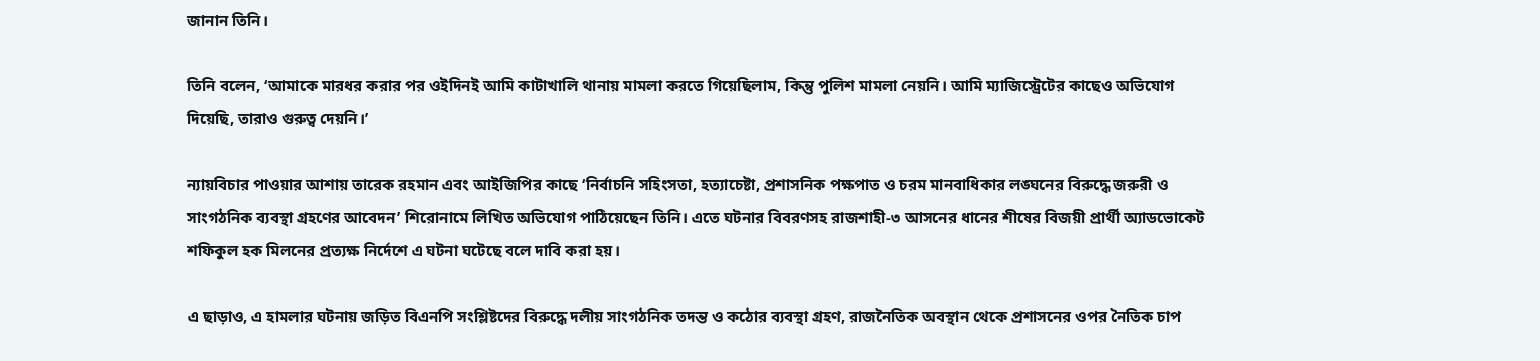জানান তিনি।

তিনি বলেন, ‘আমাকে মারধর করার পর ওইদিনই আমি কাটাখালি থানায় মামলা করতে গিয়েছিলাম, কিন্তু পুলিশ মামলা নেয়নি। আমি ম্যাজিস্ট্রেটের কাছেও অভিযোগ দিয়েছি, তারাও গুরুত্ব দেয়নি।’

ন্যায়বিচার পাওয়ার আশায় তারেক রহমান এবং আইজিপির কাছে ‘নির্বাচনি সহিংসতা, হত্যাচেষ্টা, প্রশাসনিক পক্ষপাত ও চরম মানবাধিকার লঙ্ঘনের বিরুদ্ধে জরুরী ও সাংগঠনিক ব্যবস্থা গ্রহণের আবেদন’ শিরোনামে লিখিত অভিযোগ পাঠিয়েছেন তিনি। এতে ঘটনার বিবরণসহ রাজশাহী-৩ আসনের ধানের শীষের বিজয়ী প্রার্থী অ্যাডভোকেট শফিকুল হক মিলনের প্রত্যক্ষ নির্দেশে এ ঘটনা ঘটেছে বলে দাবি করা হয়।

এ ছাড়াও, এ হামলার ঘটনায় জড়িত বিএনপি সংশ্লিষ্টদের বিরুদ্ধে দলীয় সাংগঠনিক তদন্ত ও কঠোর ব্যবস্থা গ্রহণ, রাজনৈতিক অবস্থান থেকে প্রশাসনের ওপর নৈতিক চাপ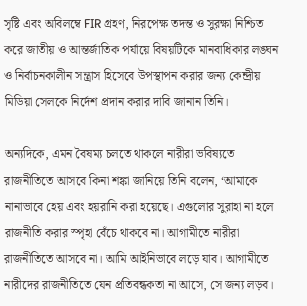সৃষ্টি এবং অবিলম্বে FIR গ্রহণ, নিরপেক্ষ তদন্ত ও সুরক্ষা নিশ্চিত করে জাতীয় ও আন্তর্জাতিক পর্যায়ে বিষয়টিকে মানবাধিকার লঙ্ঘন ও নির্বাচনকালীন সন্ত্রাস হিসেবে উপস্থাপন করার জন্য কেন্দ্রীয় মিডিয়া সেলকে নির্দেশ প্রদান করার দাবি জানান তিনি।

অন্যদিকে, এমন বৈষম্য চলতে থাকলে নারীরা ভবিষ্যতে রাজনীতিতে আসবে কিনা শঙ্কা জানিয়ে তিনি বলেন, ‘আমাকে নানাভাবে হেয় এবং হয়রানি করা হয়েছে। এগুলোর সুরাহা না হলে রাজনীতি করার স্পৃহা বেঁচে থাকবে না। আগামীতে নারীরা রাজনীতিতে আসবে না। আমি আইনিভাবে লড়ে যাব। আগামীতে নারীদের রাজনীতিতে যেন প্রতিবন্ধকতা না আসে, সে জন্য লড়ব।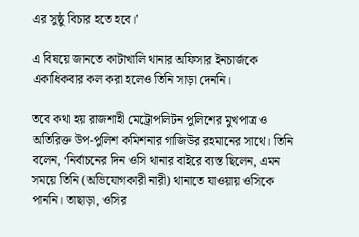এর সুষ্ঠু বিচার হতে হবে।’

এ বিষয়ে জানতে কাটাখালি থানার অফিসার ইনচার্জকে একাধিকবার কল করা হলেও তিনি সাড়া দেননি।

তবে কথা হয় রাজশাহী মেট্রোপলিটন পুলিশের মুখপাত্র ও অতিরিক্ত উপ-পুলিশ কমিশনার গাজিউর রহমানের সাথে। তিনি বলেন, ‘নির্বাচনের দিন ওসি থানার বাইরে ব্যস্ত ছিলেন, এমন সময়ে তিনি (অভিযোগকারী নারী) থানাতে যাওয়ায় ওসিকে পাননি। তাছাড়া, ওসির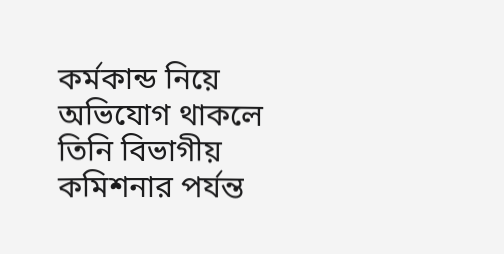কর্মকান্ড নিয়ে অভিযোগ থাকলে তিনি বিভাগীয় কমিশনার পর্যন্ত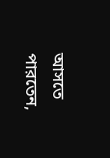আসতে পারতেন,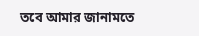তবে আমার জানামতে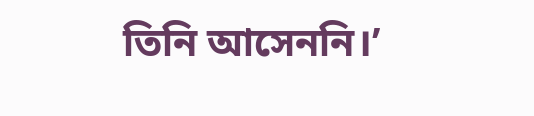তিনি আসেননি।’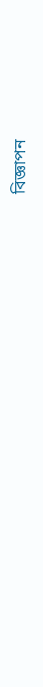বিজ্ঞাপন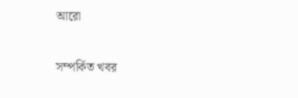আরো

সম্পর্কিত খবর